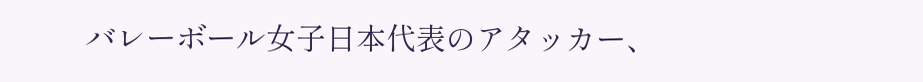バレーボール女子日本代表のアタッカー、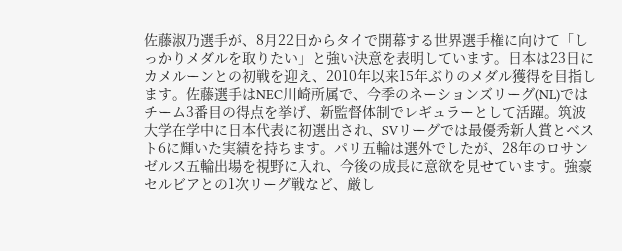佐藤淑乃選手が、8月22日からタイで開幕する世界選手権に向けて「しっかりメダルを取りたい」と強い決意を表明しています。日本は23日にカメルーンとの初戦を迎え、2010年以来15年ぶりのメダル獲得を目指します。佐藤選手はNEC川崎所属で、今季のネーションズリーグ(NL)ではチーム3番目の得点を挙げ、新監督体制でレギュラーとして活躍。筑波大学在学中に日本代表に初選出され、SVリーグでは最優秀新人賞とベスト6に輝いた実績を持ちます。パリ五輪は選外でしたが、28年のロサンゼルス五輪出場を視野に入れ、今後の成長に意欲を見せています。強豪セルビアとの1次リーグ戦など、厳し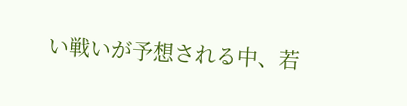い戦いが予想される中、若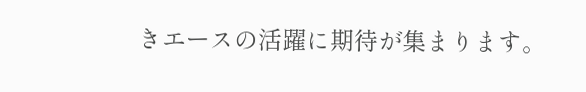きエースの活躍に期待が集まります。